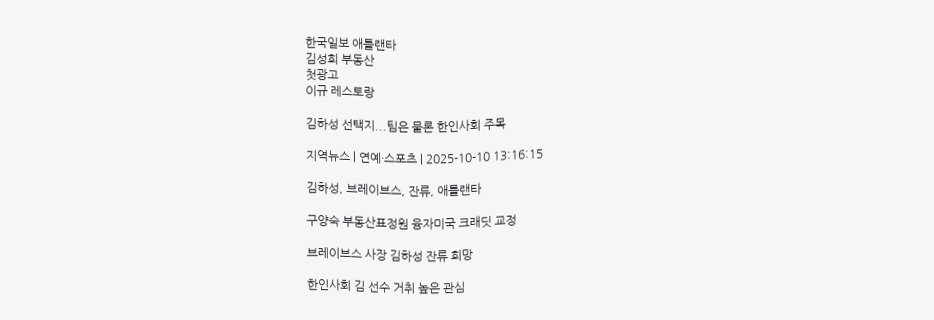한국일보 애틀랜타
김성희 부동산
첫광고
이규 레스토랑

김하성 선택지...팀은 물론 한인사회 주목

지역뉴스 | 연예·스포츠 | 2025-10-10 13:16:15

김하성, 브레이브스, 잔류, 애틀랜타

구양숙 부동산표정원 융자미국 크래딧 교정

브레이브스 사장 김하성 잔류 희망

한인사회 김 선수 거취 높은 관심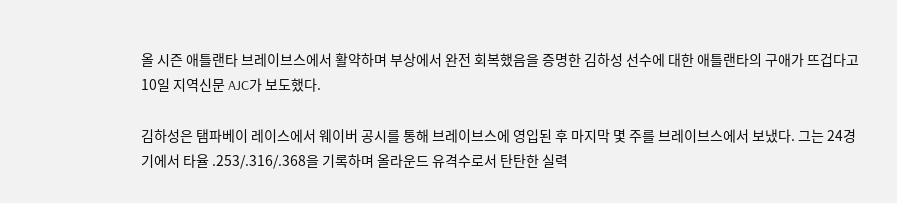올 시즌 애틀랜타 브레이브스에서 활약하며 부상에서 완전 회복했음을 증명한 김하성 선수에 대한 애틀랜타의 구애가 뜨겁다고 10일 지역신문 AJC가 보도했다.

김하성은 탬파베이 레이스에서 웨이버 공시를 통해 브레이브스에 영입된 후 마지막 몇 주를 브레이브스에서 보냈다. 그는 24경기에서 타율 .253/.316/.368을 기록하며 올라운드 유격수로서 탄탄한 실력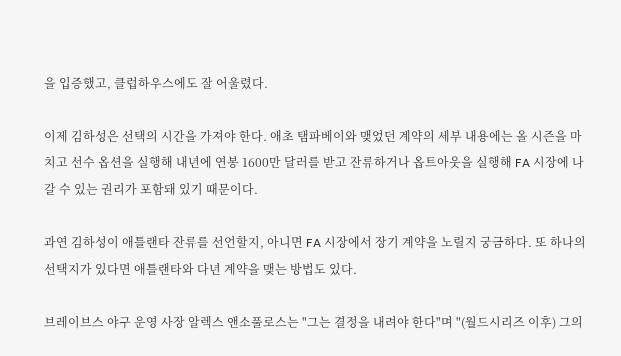을 입증했고, 클럽하우스에도 잘 어울렸다.

이제 김하성은 선택의 시간을 가져야 한다. 애초 탬파베이와 맺었던 계약의 세부 내용에는 올 시즌을 마치고 선수 옵션을 실행해 내년에 연봉 1600만 달러를 받고 잔류하거나 옵트아웃을 실행해 FA 시장에 나갈 수 있는 권리가 포함돼 있기 때문이다.

과연 김하성이 애틀랜타 잔류를 선언할지, 아니면 FA 시장에서 장기 계약을 노릴지 궁금하다. 또 하나의 선택지가 있다면 애틀랜타와 다년 계약을 맺는 방법도 있다.

브레이브스 야구 운영 사장 알렉스 앤소풀로스는 "그는 결정을 내려야 한다"며 "(월드시리즈 이후) 그의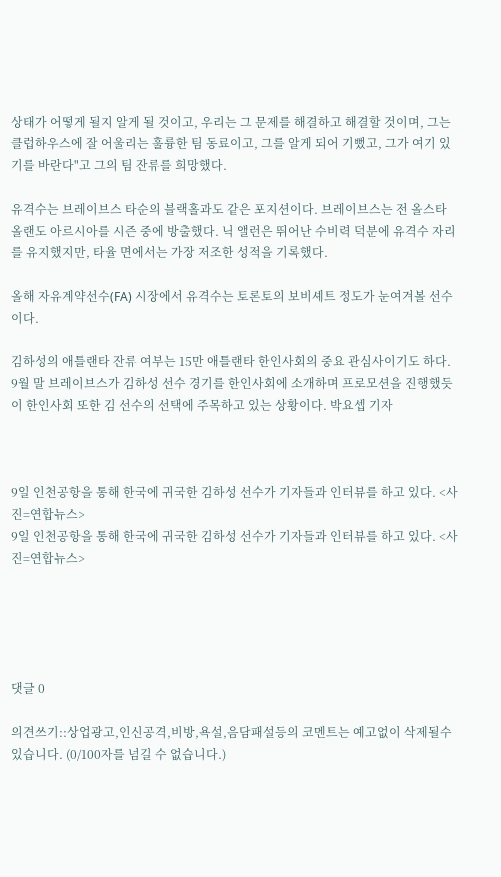상태가 어떻게 될지 알게 될 것이고, 우리는 그 문제를 해결하고 해결할 것이며, 그는 클럽하우스에 잘 어울리는 훌륭한 팀 동료이고, 그를 알게 되어 기뻤고, 그가 여기 있기를 바란다"고 그의 팀 잔류를 희망했다.

유격수는 브레이브스 타순의 블랙홀과도 같은 포지션이다. 브레이브스는 전 올스타 올랜도 아르시아를 시즌 중에 방출했다. 닉 앨런은 뛰어난 수비력 덕분에 유격수 자리를 유지했지만, 타율 면에서는 가장 저조한 성적을 기록했다.

올해 자유계약선수(FA) 시장에서 유격수는 토론토의 보비셰트 정도가 눈여겨볼 선수이다.

김하성의 애틀랜타 잔류 여부는 15만 애틀랜타 한인사회의 중요 관심사이기도 하다. 9월 말 브레이브스가 김하성 선수 경기를 한인사회에 소개하며 프로모션을 진행했듯이 한인사회 또한 김 선수의 선택에 주목하고 있는 상황이다. 박요셉 기자



9일 인천공항을 통해 한국에 귀국한 김하성 선수가 기자들과 인터뷰를 하고 있다. <사진=연합뉴스>
9일 인천공항을 통해 한국에 귀국한 김하성 선수가 기자들과 인터뷰를 하고 있다. <사진=연합뉴스>





댓글 0

의견쓰기::상업광고,인신공격,비방,욕설,음담패설등의 코멘트는 예고없이 삭제될수 있습니다. (0/100자를 넘길 수 없습니다.)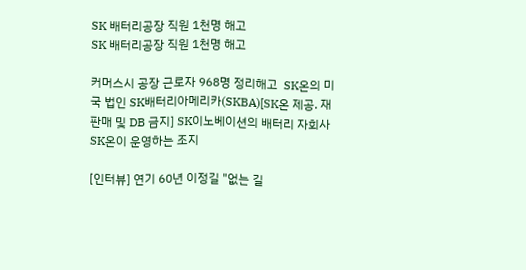SK 배터리공장 직원 1천명 해고
SK 배터리공장 직원 1천명 해고

커머스시 공장 근로자 968명 정리해고  SK온의 미국 법인 SK배터리아메리카(SKBA)[SK온 제공. 재판매 및 DB 금지] SK이노베이션의 배터리 자회사 SK온이 운영하는 조지

[인터뷰] 연기 60년 이정길 "없는 길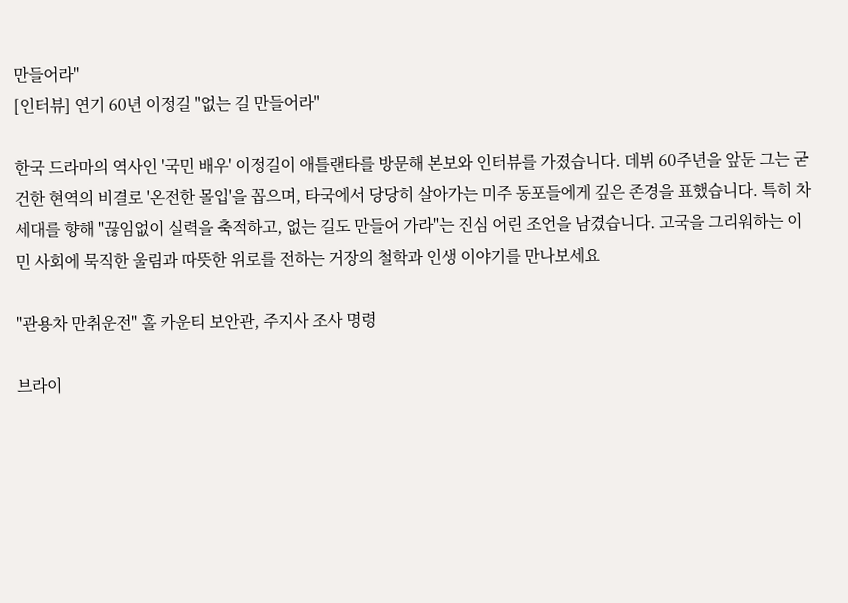만들어라"
[인터뷰] 연기 60년 이정길 "없는 길 만들어라"

한국 드라마의 역사인 '국민 배우' 이정길이 애틀랜타를 방문해 본보와 인터뷰를 가졌습니다. 데뷔 60주년을 앞둔 그는 굳건한 현역의 비결로 '온전한 몰입'을 꼽으며, 타국에서 당당히 살아가는 미주 동포들에게 깊은 존경을 표했습니다. 특히 차세대를 향해 "끊임없이 실력을 축적하고, 없는 길도 만들어 가라"는 진심 어린 조언을 남겼습니다. 고국을 그리워하는 이민 사회에 묵직한 울림과 따뜻한 위로를 전하는 거장의 철학과 인생 이야기를 만나보세요

"관용차 만취운전" 홀 카운티 보안관, 주지사 조사 명령

브라이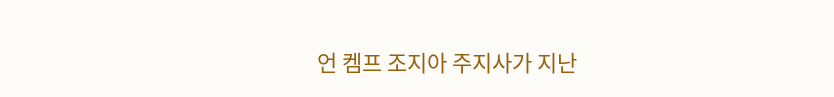언 켐프 조지아 주지사가 지난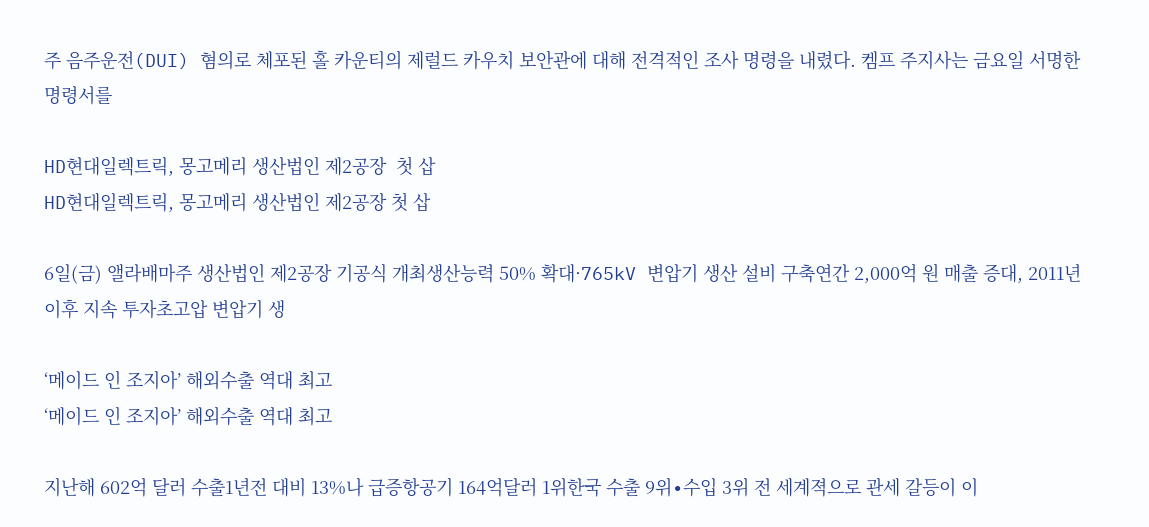주 음주운전(DUI) 혐의로 체포된 홀 카운티의 제럴드 카우치 보안관에 대해 전격적인 조사 명령을 내렸다. 켐프 주지사는 금요일 서명한 명령서를

HD현대일렉트릭, 몽고메리 생산법인 제2공장  첫 삽
HD현대일렉트릭, 몽고메리 생산법인 제2공장 첫 삽

6일(금) 앨라배마주 생산법인 제2공장 기공식 개최생산능력 50% 확대·765kV 변압기 생산 설비 구축연간 2,000억 원 매출 증대, 2011년 이후 지속 투자초고압 변압기 생

‘메이드 인 조지아’ 해외수출 역대 최고
‘메이드 인 조지아’ 해외수출 역대 최고

지난해 602억 달러 수출1년전 대비 13%나 급증항공기 164억달러 1위한국 수출 9위∙수입 3위 전 세계젹으로 관세 갈등이 이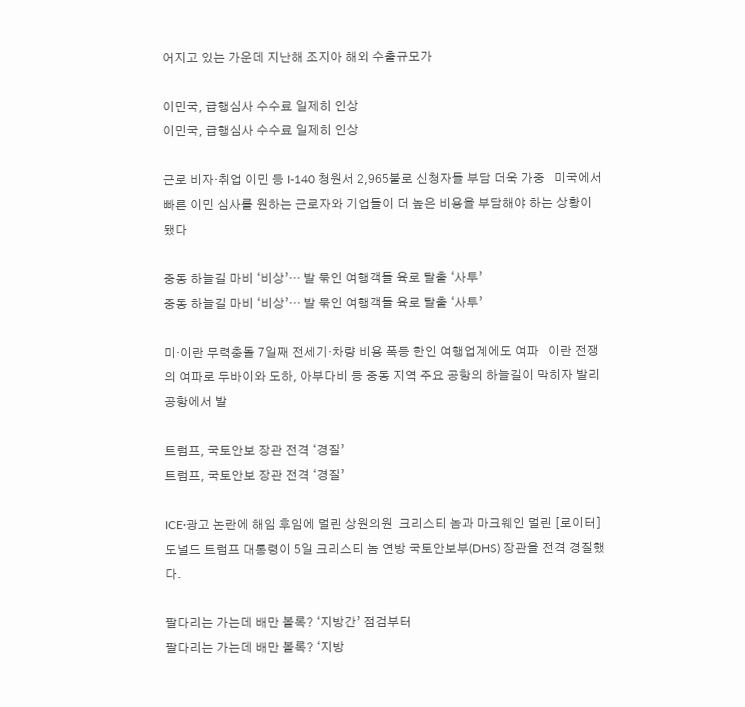어지고 있는 가운데 지난해 조지아 해외 수출규모가

이민국, 급행심사 수수료 일제히 인상
이민국, 급행심사 수수료 일제히 인상

근로 비자·취업 이민 등 I-140 청원서 2,965불로 신청자들 부담 더욱 가중   미국에서 빠른 이민 심사를 원하는 근로자와 기업들이 더 높은 비용을 부담해야 하는 상황이 됐다

중동 하늘길 마비 ‘비상’… 발 묶인 여행객들 육로 탈출 ‘사투’
중동 하늘길 마비 ‘비상’… 발 묶인 여행객들 육로 탈출 ‘사투’

미·이란 무력충돌 7일째 전세기·차량 비용 폭등 한인 여행업계에도 여파   이란 전쟁의 여파로 두바이와 도하, 아부다비 등 중동 지역 주요 공항의 하늘길이 막히자 발리 공항에서 발

트럼프, 국토안보 장관 전격 ‘경질’
트럼프, 국토안보 장관 전격 ‘경질’

ICE·광고 논란에 해임 후임에 멀린 상원의원  크리스티 놈과 마크웨인 멀린 [로이터]  도널드 트럼프 대통령이 5일 크리스티 놈 연방 국토안보부(DHS) 장관을 전격 경질했다.

팔다리는 가는데 배만 볼록? ‘지방간’ 점검부터
팔다리는 가는데 배만 볼록? ‘지방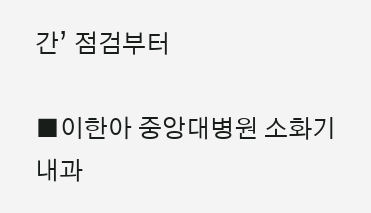간’ 점검부터

■이한아 중앙대병원 소화기내과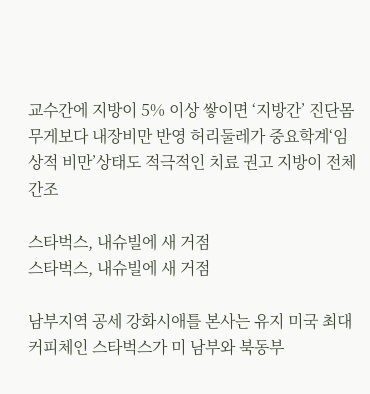교수간에 지방이 5% 이상 쌓이면 ‘지방간’ 진단몸무게보다 내장비만 반영 허리둘레가 중요학계‘임상적 비만’상태도 적극적인 치료 권고 지방이 전체 간조

스타벅스, 내슈빌에 새 거점
스타벅스, 내슈빌에 새 거점

남부지역 공세 강화시애틀 본사는 유지 미국 최대 커피체인 스타벅스가 미 남부와 북동부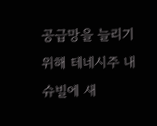공급망을 늘리기 위해 테네시주 내슈빌에 새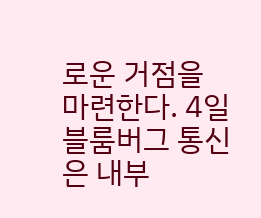로운 거점을 마련한다. 4일 블룸버그 통신은 내부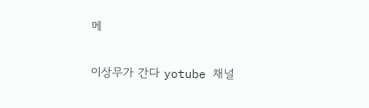메

이상무가 간다 yotube 채널